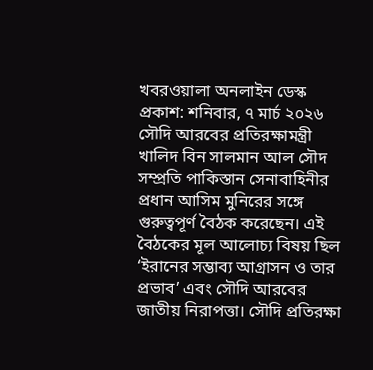খবরওয়ালা অনলাইন ডেস্ক
প্রকাশ: শনিবার, ৭ মার্চ ২০২৬
সৌদি আরবের প্রতিরক্ষামন্ত্রী খালিদ বিন সালমান আল সৌদ সম্প্রতি পাকিস্তান সেনাবাহিনীর প্রধান আসিম মুনিরের সঙ্গে গুরুত্বপূর্ণ বৈঠক করেছেন। এই বৈঠকের মূল আলোচ্য বিষয় ছিল ‘ইরানের সম্ভাব্য আগ্রাসন ও তার প্রভাব’ এবং সৌদি আরবের জাতীয় নিরাপত্তা। সৌদি প্রতিরক্ষা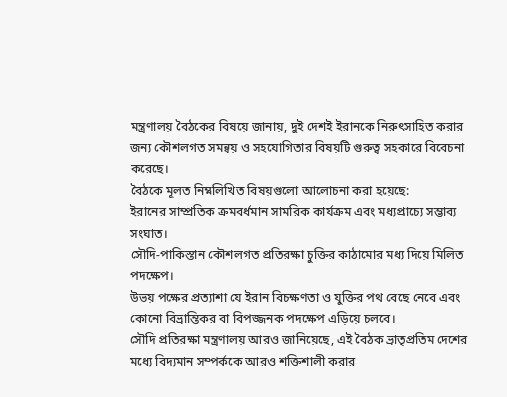মন্ত্রণালয় বৈঠকের বিষয়ে জানায়, দুই দেশই ইরানকে নিরুৎসাহিত করার জন্য কৌশলগত সমন্বয় ও সহযোগিতার বিষয়টি গুরুত্ব সহকারে বিবেচনা করেছে।
বৈঠকে মূলত নিম্নলিখিত বিষয়গুলো আলোচনা করা হয়েছে:
ইরানের সাম্প্রতিক ক্রমবর্ধমান সামরিক কার্যক্রম এবং মধ্যপ্রাচ্যে সম্ভাব্য সংঘাত।
সৌদি-পাকিস্তান কৌশলগত প্রতিরক্ষা চুক্তির কাঠামোর মধ্য দিয়ে মিলিত পদক্ষেপ।
উভয় পক্ষের প্রত্যাশা যে ইরান বিচক্ষণতা ও যুক্তির পথ বেছে নেবে এবং কোনো বিভ্রান্তিকর বা বিপজ্জনক পদক্ষেপ এড়িয়ে চলবে।
সৌদি প্রতিরক্ষা মন্ত্রণালয় আরও জানিয়েছে, এই বৈঠক ভ্রাতৃপ্রতিম দেশের মধ্যে বিদ্যমান সম্পর্ককে আরও শক্তিশালী করার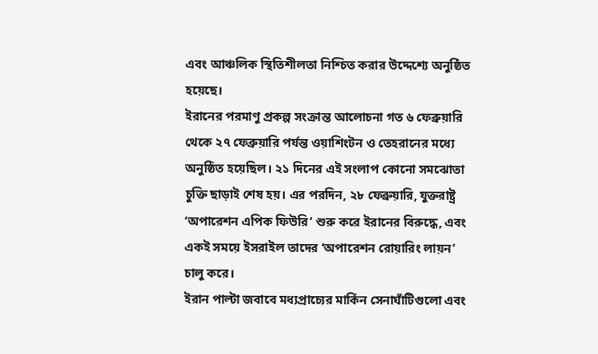এবং আঞ্চলিক স্থিতিশীলতা নিশ্চিত করার উদ্দেশ্যে অনুষ্ঠিত হয়েছে।
ইরানের পরমাণু প্রকল্প সংক্রান্ত আলোচনা গত ৬ ফেব্রুয়ারি থেকে ২৭ ফেব্রুয়ারি পর্যন্ত ওয়াশিংটন ও তেহরানের মধ্যে অনুষ্ঠিত হয়েছিল। ২১ দিনের এই সংলাপ কোনো সমঝোতা চুক্তি ছাড়াই শেষ হয়। এর পরদিন, ২৮ ফেব্রুয়ারি, যুক্তরাষ্ট্র ‘অপারেশন এপিক ফিউরি’ শুরু করে ইরানের বিরুদ্ধে, এবং একই সময়ে ইসরাইল তাদের ‘অপারেশন রোয়ারিং লায়ন’ চালু করে।
ইরান পাল্টা জবাবে মধ্যপ্রাচ্যের মার্কিন সেনাঘাঁটিগুলো এবং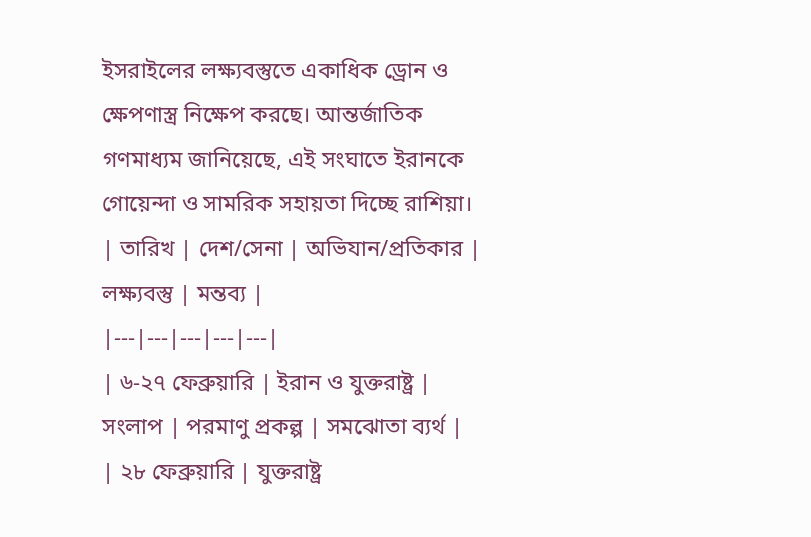ইসরাইলের লক্ষ্যবস্তুতে একাধিক ড্রোন ও ক্ষেপণাস্ত্র নিক্ষেপ করছে। আন্তর্জাতিক গণমাধ্যম জানিয়েছে, এই সংঘাতে ইরানকে গোয়েন্দা ও সামরিক সহায়তা দিচ্ছে রাশিয়া।
| তারিখ | দেশ/সেনা | অভিযান/প্রতিকার | লক্ষ্যবস্তু | মন্তব্য |
|---|---|---|---|---|
| ৬-২৭ ফেব্রুয়ারি | ইরান ও যুক্তরাষ্ট্র | সংলাপ | পরমাণু প্রকল্প | সমঝোতা ব্যর্থ |
| ২৮ ফেব্রুয়ারি | যুক্তরাষ্ট্র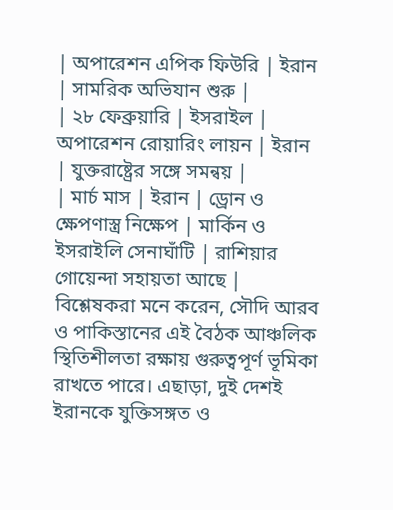| অপারেশন এপিক ফিউরি | ইরান | সামরিক অভিযান শুরু |
| ২৮ ফেব্রুয়ারি | ইসরাইল | অপারেশন রোয়ারিং লায়ন | ইরান | যুক্তরাষ্ট্রের সঙ্গে সমন্বয় |
| মার্চ মাস | ইরান | ড্রোন ও ক্ষেপণাস্ত্র নিক্ষেপ | মার্কিন ও ইসরাইলি সেনাঘাঁটি | রাশিয়ার গোয়েন্দা সহায়তা আছে |
বিশ্লেষকরা মনে করেন, সৌদি আরব ও পাকিস্তানের এই বৈঠক আঞ্চলিক স্থিতিশীলতা রক্ষায় গুরুত্বপূর্ণ ভূমিকা রাখতে পারে। এছাড়া, দুই দেশই ইরানকে যুক্তিসঙ্গত ও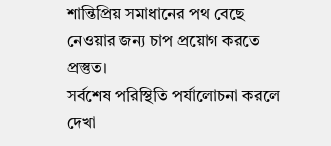শান্তিপ্রিয় সমাধানের পথ বেছে নেওয়ার জন্য চাপ প্রয়োগ করতে প্রস্তুত।
সর্বশেষ পরিস্থিতি পর্যালোচনা করলে দেখা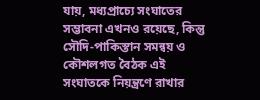যায়, মধ্যপ্রাচ্যে সংঘাতের সম্ভাবনা এখনও রয়েছে, কিন্তু সৌদি-পাকিস্তান সমন্বয় ও কৌশলগত বৈঠক এই সংঘাতকে নিয়ন্ত্রণে রাখার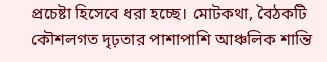প্রচেষ্টা হিসেবে ধরা হচ্ছে। মোটকথা, বৈঠকটি কৌশলগত দৃঢ়তার পাশাপাশি আঞ্চলিক শান্তি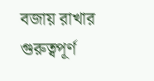বজায় রাখার গুরুত্বপূর্ণ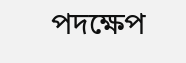পদক্ষেপ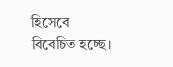হিসেবে বিবেচিত হচ্ছে।